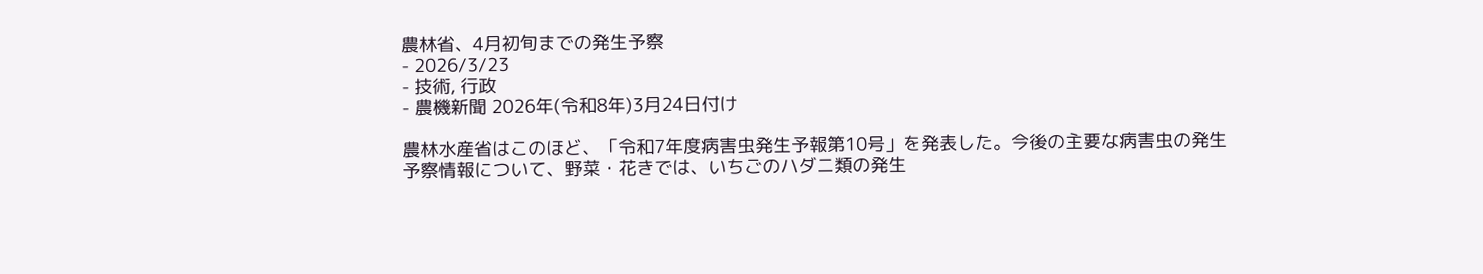農林省、4月初旬までの発生予察
- 2026/3/23
- 技術, 行政
- 農機新聞 2026年(令和8年)3月24日付け

農林水産省はこのほど、「令和7年度病害虫発生予報第10号」を発表した。今後の主要な病害虫の発生予察情報について、野菜・花きでは、いちごのハダニ類の発生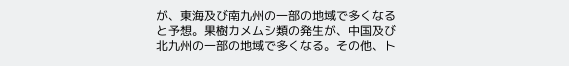が、東海及び南九州の一部の地域で多くなると予想。果樹カメムシ類の発生が、中国及び北九州の一部の地域で多くなる。その他、ト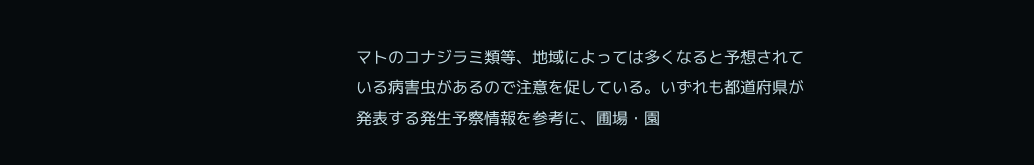マトのコナジラミ類等、地域によっては多くなると予想されている病害虫があるので注意を促している。いずれも都道府県が発表する発生予察情報を参考に、圃場・園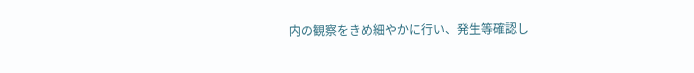内の観察をきめ細やかに行い、発生等確認し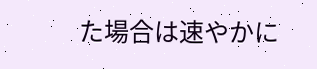た場合は速やかに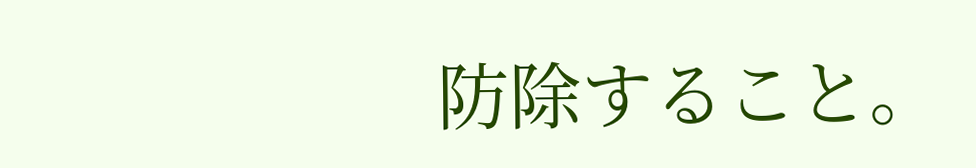防除すること。